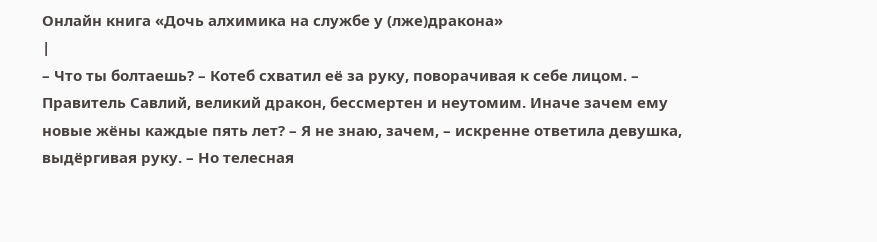Онлайн книга «Дочь алхимика на службе у (лже)дракона»
|
– Что ты болтаешь? – Котеб схватил её за руку, поворачивая к себе лицом. – Правитель Савлий, великий дракон, бессмертен и неутомим. Иначе зачем ему новые жёны каждые пять лет? – Я не знаю, зачем, – искренне ответила девушка, выдёргивая руку. – Но телесная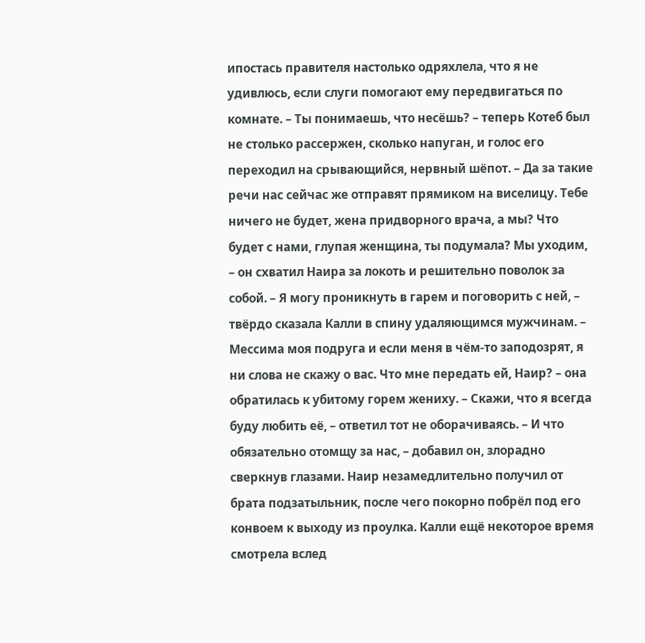ипостась правителя настолько одряхлела, что я не удивлюсь, если слуги помогают ему передвигаться по комнате. – Ты понимаешь, что несёшь? – теперь Котеб был не столько рассержен, сколько напуган, и голос его переходил на срывающийся, нервный шёпот. – Да за такие речи нас сейчас же отправят прямиком на виселицу. Тебе ничего не будет, жена придворного врача, а мы? Что будет с нами, глупая женщина, ты подумала? Мы уходим, – он схватил Наира за локоть и решительно поволок за собой. – Я могу проникнуть в гарем и поговорить с ней, – твёрдо сказала Калли в спину удаляющимся мужчинам. – Мессима моя подруга и если меня в чём-то заподозрят, я ни слова не скажу о вас. Что мне передать ей, Наир? – она обратилась к убитому горем жениху. – Скажи, что я всегда буду любить её, – ответил тот не оборачиваясь. – И что обязательно отомщу за нас, – добавил он, злорадно сверкнув глазами. Наир незамедлительно получил от брата подзатыльник, после чего покорно побрёл под его конвоем к выходу из проулка. Калли ещё некоторое время смотрела вслед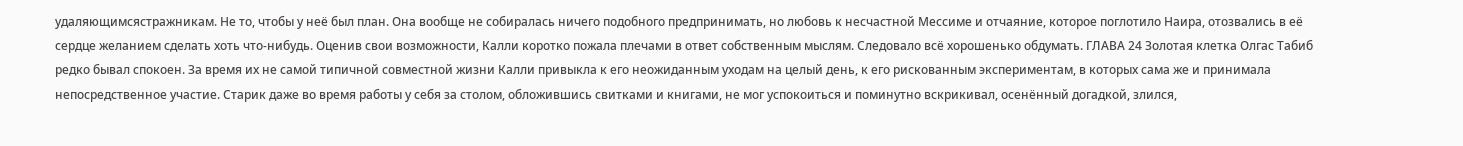удаляющимсястражникам. Не то, чтобы у неё был план. Она вообще не собиралась ничего подобного предпринимать, но любовь к несчастной Мессиме и отчаяние, которое поглотило Наира, отозвались в её сердце желанием сделать хоть что-нибудь. Оценив свои возможности, Калли коротко пожала плечами в ответ собственным мыслям. Следовало всё хорошенько обдумать. ГЛАВА 24 Золотая клетка Олгас Табиб редко бывал спокоен. За время их не самой типичной совместной жизни Калли привыкла к его неожиданным уходам на целый день, к его рискованным экспериментам, в которых сама же и принимала непосредственное участие. Старик даже во время работы у себя за столом, обложившись свитками и книгами, не мог успокоиться и поминутно вскрикивал, осенённый догадкой, злился,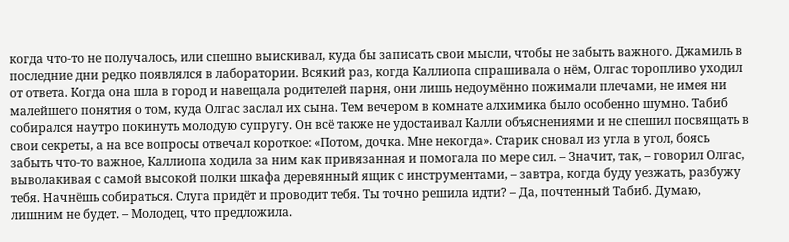когда что-то не получалось, или спешно выискивал, куда бы записать свои мысли, чтобы не забыть важного. Джамиль в последние дни редко появлялся в лаборатории. Всякий раз, когда Каллиопа спрашивала о нём, Олгас торопливо уходил от ответа. Когда она шла в город и навещала родителей парня, они лишь недоумённо пожимали плечами, не имея ни малейшего понятия о том, куда Олгас заслал их сына. Тем вечером в комнате алхимика было особенно шумно. Табиб собирался наутро покинуть молодую супругу. Он всё также не удостаивал Калли объяснениями и не спешил посвящать в свои секреты, а на все вопросы отвечал короткое: «Потом, дочка. Мне некогда». Старик сновал из угла в угол, боясь забыть что-то важное, Каллиопа ходила за ним как привязанная и помогала по мере сил. – Значит, так, – говорил Олгас, выволакивая с самой высокой полки шкафа деревянный ящик с инструментами, – завтра, когда буду уезжать, разбужу тебя. Начнёшь собираться. Слуга придёт и проводит тебя. Ты точно решила идти? – Да, почтенный Табиб. Думаю, лишним не будет. – Молодец, что предложила.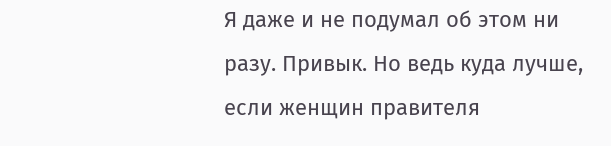Я даже и не подумал об этом ни разу. Привык. Но ведь куда лучше, если женщин правителя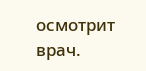осмотрит врач.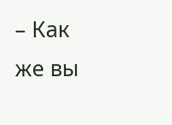– Как же вы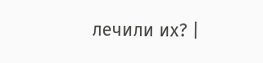лечили их? |